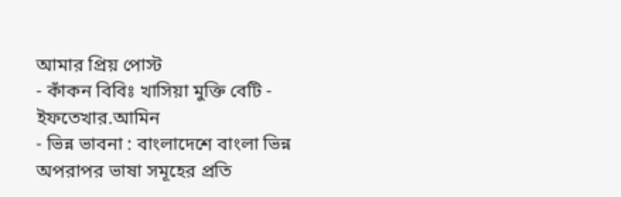আমার প্রিয় পোস্ট
- কাঁকন বিবিঃ খাসিয়া মুক্তি বেটি - ইফতেখার.আমিন
- ভিন্ন ভাবনা : বাংলাদেশে বাংলা ভিন্ন অপরাপর ভাষা সমূহের প্রতি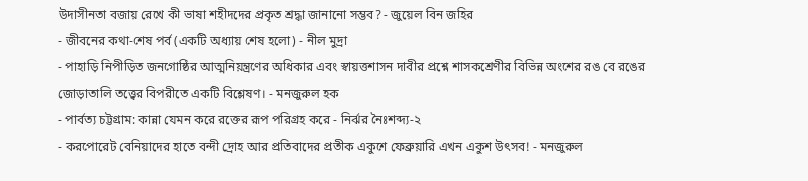উদাসীনতা বজায় রেখে কী ভাষা শহীদদের প্রকৃত শ্রদ্ধা জানানো সম্ভব? - জুয়েল বিন জহির
- জীবনের কথা-শেষ পর্ব (একটি অধ্যায় শেষ হলো) - নীল মুদ্রা
- পাহাড়ি নিপীড়িত জনগোষ্ঠির আত্মনিয়ন্ত্রণের অধিকার এবং স্বায়ত্তশাসন দাবীর প্রশ্নে শাসকশ্রেণীর বিভিন্ন অংশের রঙ বে রঙের জোড়াতালি তত্ত্বের বিপরীতে একটি বিশ্লেষণ। - মনজুরুল হক
- পার্বত্য চট্টগ্রাম: কান্না যেমন করে রক্তের রূপ পরিগ্রহ করে - নির্ঝর নৈঃশব্দ্য-২
- করপোরেট বেনিয়াদের হাতে বন্দী দ্রোহ আর প্রতিবাদের প্রতীক একুশে ফেব্রুয়ারি এখন একুশ উৎসব! - মনজুরুল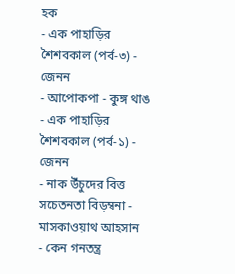হক
- এক পাহাড়ির শৈশবকাল (পর্ব-৩) - জেনন
- আপোকপা - কুঙ্গ থাঙ
- এক পাহাড়ির শৈশবকাল (পর্ব-১) - জেনন
- নাক উঁচুদের বিত্ত সচেতনতা বিড়ম্বনা - মাসকাওয়াথ আহসান
- কেন গনতন্ত্র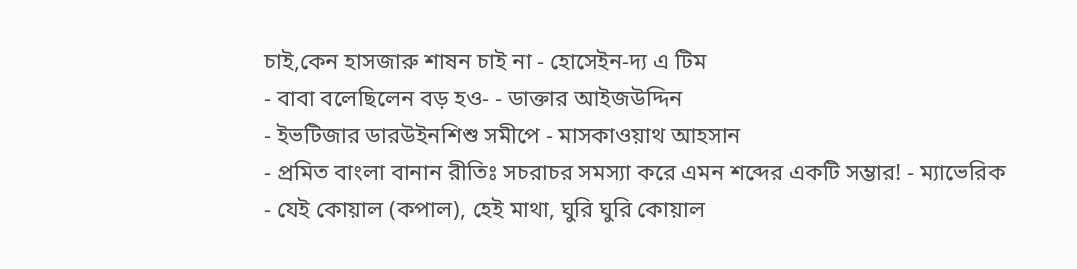চাই,কেন হাসজারু শাষন চাই না - হোসেইন-দ্য এ টিম
- বাবা বলেছিলেন বড় হও- - ডাক্তার আইজউদ্দিন
- ইভটিজার ডারউইনশিশু সমীপে - মাসকাওয়াথ আহসান
- প্রমিত বাংলা বানান রীতিঃ সচরাচর সমস্যা করে এমন শব্দের একটি সম্ভার! - ম্যাভেরিক
- যেই কোয়াল (কপাল), হেই মাথা, ঘুরি ঘুরি কোয়াল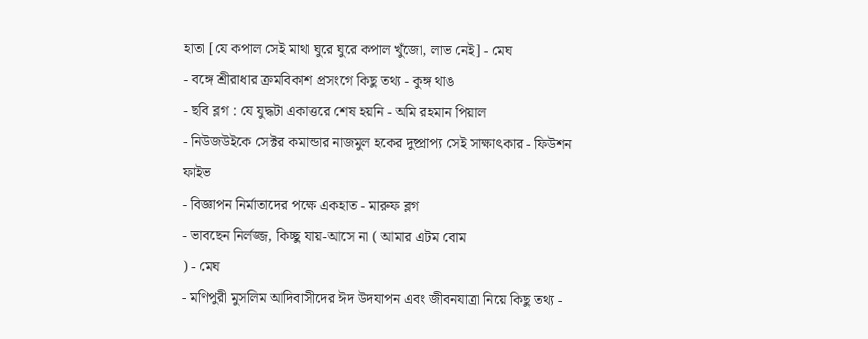হাতা [যে কপাল সেই মাথা ঘুরে ঘুরে কপাল খুঁজো, লাভ নেই] - মেঘ
- বঙ্গে শ্রীরাধার ক্রমবিকাশ প্রসংগে কিছু তথ্য - কুঙ্গ থাঙ
- ছবি ব্লগ : যে যুদ্ধটা একাত্তরে শেষ হয়নি - অমি রহমান পিয়াল
- নিউজউইকে সেক্টর কমান্ডার নাজমুল হকের দুষ্প্রাপ্য সেই সাক্ষাৎকার - ফিউশন ফাইভ
- বিজ্ঞাপন নির্মাতাদের পক্ষে একহাত - মারুফ ব্লগ
- ভাবছেন নির্লজ্জ, কিচ্ছু যায়-আসে না ( আমার এটম বোম
) - মেঘ
- মণিপুরী মুসলিম আদিবাসীদের ঈদ উদযাপন এবং জীবনযাত্রা নিয়ে কিছু তথ্য -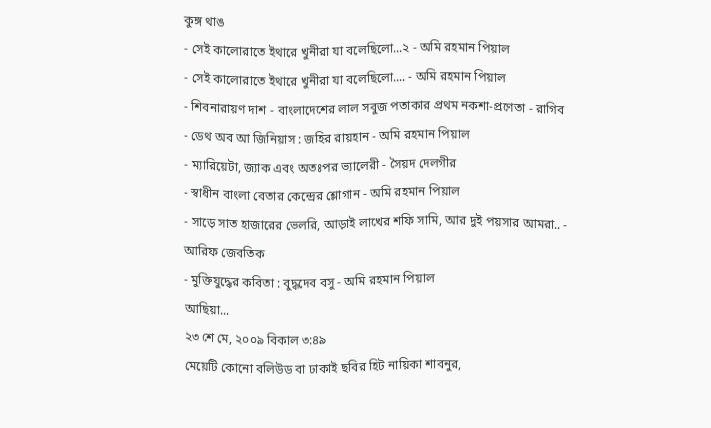কুঙ্গ থাঙ
- সেই কালোরাতে ইথারে খুনীরা যা বলেছিলো...২ - অমি রহমান পিয়াল
- সেই কালোরাতে ইথারে খুনীরা যা বলেছিলো.... - অমি রহমান পিয়াল
- শিবনারায়ণ দাশ - বাংলাদেশের লাল সবুজ পতাকার প্রথম নকশা-প্রণেতা - রাগিব
- ডেথ অব আ জিনিয়াস : জহির রায়হান - অমি রহমান পিয়াল
- ম্যারিয়েটা, জ্যাক এবং অতঃপর ভ্যালেরী - সৈয়দ দেলগীর
- স্বাধীন বাংলা বেতার কেন্দ্রের শ্লোগান - অমি রহমান পিয়াল
- সাড়ে সাত হাজারের ভেলরি, আড়াই লাখের শফি সামি, আর দুই পয়সার আমরা.. - আরিফ জেবতিক
- মুক্তিযুদ্ধের কবিতা : বুদ্ধদেব বসু - অমি রহমান পিয়াল
আছিয়া...
২৩ শে মে, ২০০৯ বিকাল ৩:৪৯
মেয়েটি কোনো বলিউড বা ঢাকাই ছবির হিট নায়িকা শাবনুর,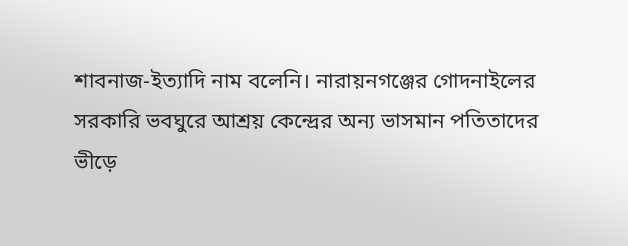শাবনাজ-ইত্যাদি নাম বলেনি। নারায়নগঞ্জের গোদনাইলের সরকারি ভবঘুরে আশ্রয় কেন্দ্রের অন্য ভাসমান পতিতাদের ভীড়ে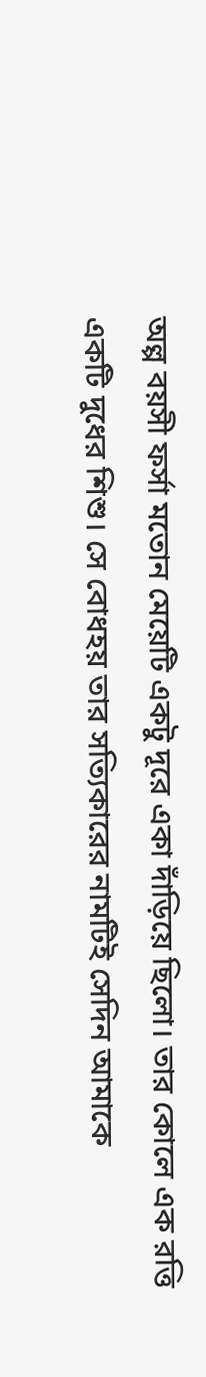অল্প বয়সী ফর্সা মতোন মেয়েটি একটু দূরে একা দাঁড়িয়ে ছিলো। তার কোলে এক রত্তি একটি দুধের শিশু। সে বোধহয় তার সত্যিকারের নামটিই সেদিন আমাকে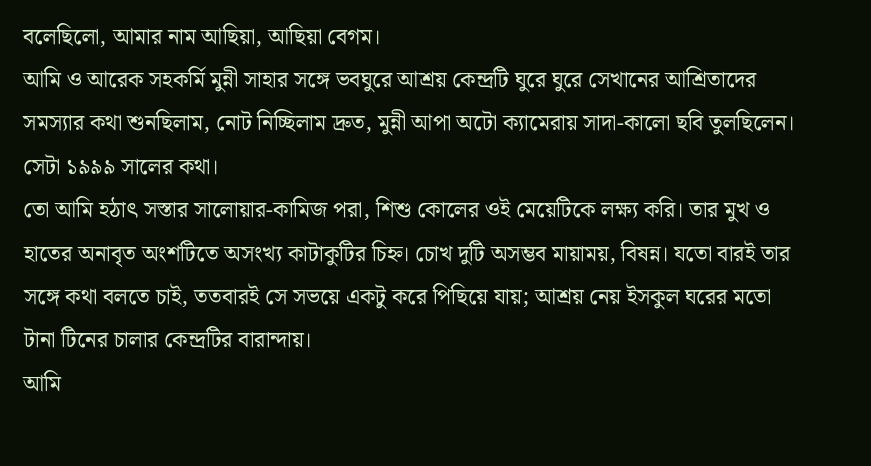বলেছিলো, আমার নাম আছিয়া, আছিয়া বেগম।
আমি ও আরেক সহকর্মি মুন্নী সাহার সঙ্গে ভবঘুরে আশ্রয় কেন্দ্রটি ঘুরে ঘুরে সেখানের আশ্রিতাদের সমস্যার কথা শুনছিলাম, নোট নিচ্ছিলাম দ্রুত, মুন্নী আপা অটো ক্যামেরায় সাদা-কালো ছবি তুলছিলেন। সেটা ১৯৯৯ সালের কথা।
তো আমি হঠাৎ সস্তার সালোয়ার-কামিজ পরা, শিশু কোলের ওই মেয়েটিকে লক্ষ্য করি। তার মুখ ও হাতের অনাবৃত অংশটিতে অসংখ্য কাটাকুটির চিহ্ন। চোখ দুটি অসম্ভব মায়াময়, বিষন্ন। যতো বারই তার সঙ্গে কথা বলতে চাই, ততবারই সে সভয়ে একটু করে পিছিয়ে যায়; আশ্রয় নেয় ইসকুল ঘরের মতো টানা টিনের চালার কেন্দ্রটির বারান্দায়।
আমি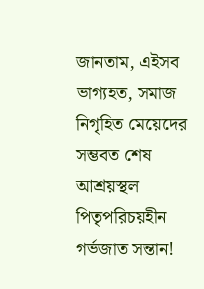জানতাম, এইসব ভাগ্যহত, সমাজ নিগৃহিত মেয়েদের সম্ভবত শেষ আশ্রয়স্থল পিতৃপরিচয়হীন গর্ভজাত সন্তান!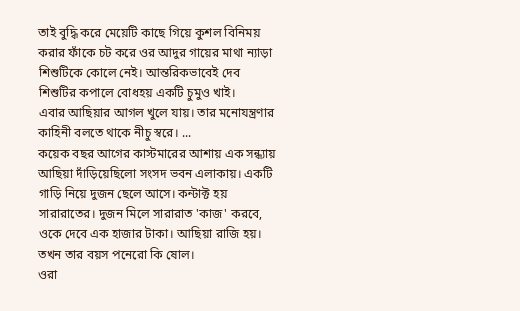তাই বুদ্ধি করে মেয়েটি কাছে গিয়ে কুশল বিনিময় করার ফাঁকে চট করে ওর আদুর গায়ের মাথা ন্যাড়া শিশুটিকে কোলে নেই। আন্তরিকভাবেই দেব শিশুটির কপালে বোধহয় একটি চুমুও খাই।
এবার আছিয়ার আগল খুলে যায়। তার মনোযন্ত্রণার কাহিনী বলতে থাকে নীচু স্বরে। ...
কয়েক বছর আগের কাস্টমারের আশায় এক সন্ধ্যায় আছিয়া দাঁড়িয়েছিলো সংসদ ভবন এলাকায়। একটি গাড়ি নিয়ে দুজন ছেলে আসে। কন্টাক্ট হয় সারারাতের। দুজন মিলে সারারাত 'কাজ' করবে, ওকে দেবে এক হাজার টাকা। আছিয়া রাজি হয়। তখন তার বয়স পনেরো কি ষোল।
ওরা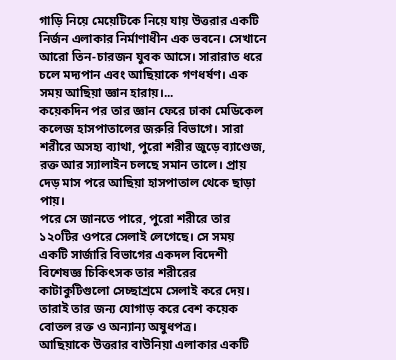গাড়ি নিয়ে মেয়েটিকে নিয়ে যায় উত্তরার একটি নির্জন এলাকার নির্মাণাধীন এক ভবনে। সেখানে আরো তিন-চারজন যুবক আসে। সারারাত ধরে চলে মদ্যপান এবং আছিয়াকে গণধর্ষণ। এক সময় আছিয়া জ্ঞান হারায়।...
কয়েকদিন পর তার জ্ঞান ফেরে ঢাকা মেডিকেল কলেজ হাসপাতালের জরুরি বিভাগে। সারা শরীরে অসহ্য ব্যাথা, পুরো শরীর জুড়ে ব্যাণ্ডেজ, রক্ত আর স্যালাইন চলছে সমান তালে। প্রায় দেড় মাস পরে আছিয়া হাসপাতাল থেকে ছাড়া পায়।
পরে সে জানতে পারে, পুরো শরীরে তার ১২০টির ওপরে সেলাই লেগেছে। সে সময় একটি সার্জারি বিভাগের একদল বিদেশী বিশেষজ্ঞ চিকিৎসক তার শরীরের কাটাকুটিগুলো সেচ্ছাশ্রমে সেলাই করে দেয়। তারাই তার জন্য যোগাড় করে বেশ কয়েক বোতল রক্ত ও অন্যান্য অষুধপত্র।
আছিয়াকে উত্তরার বাউনিয়া এলাকার একটি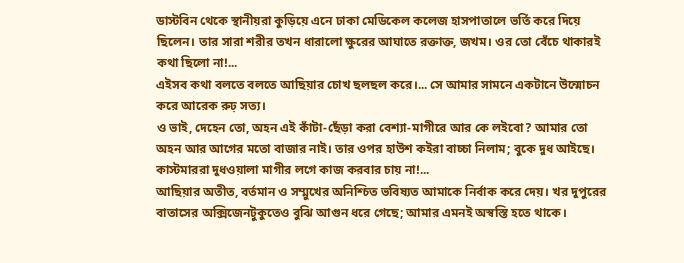ডাস্টবিন থেকে স্থানীয়রা কুড়িয়ে এনে ঢাকা মেডিকেল কলেজ হাসপাতালে ভর্তি করে দিয়ে ছিলেন। তার সারা শরীর তখন ধারালো ক্ষুরের আঘাতে রক্তাক্ত, জখম। ওর তো বেঁচে থাকারই কথা ছিলো না!...
এইসব কথা বলতে বলতে আছিয়ার চোখ ছলছল করে।... সে আমার সামনে একটানে উন্মোচন করে আরেক রুঢ় সত্য।
ও ভাই, দেহেন তো, অহন এই কাঁটা-ছেঁড়া করা বেশ্যা-মাগীরে আর কে লইবো? আমার তো অহন আর আগের মতো বাজার নাই। তার ওপর হাউশ কইরা বাচ্চা নিলাম; বুকে দুধ আইছে। কাস্টমাররা দুধওয়ালা মাগীর লগে কাজ করবার চায় না!...
আছিয়ার অতীত, বর্তমান ও সম্মুখের অনিশ্চিত ভবিষ্যত আমাকে নির্বাক করে দেয়। খর দুপুরের বাতাসের অক্সিজেনটুকুতেও বুঝি আগুন ধরে গেছে; আমার এমনই অস্বস্তি হতে থাকে।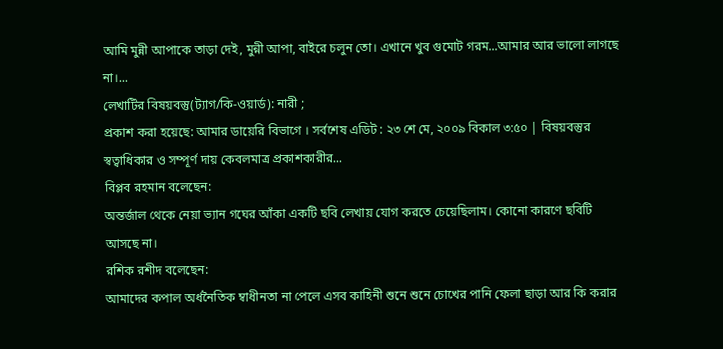আমি মুন্নী আপাকে তাড়া দেই, মুন্নী আপা, বাইরে চলুন তো। এখানে খুব গুমোট গরম...আমার আর ভালো লাগছে না।...
লেখাটির বিষয়বস্তু(ট্যাগ/কি-ওয়ার্ড): নারী ;
প্রকাশ করা হয়েছে: আমার ডায়েরি বিভাগে । সর্বশেষ এডিট : ২৩ শে মে, ২০০৯ বিকাল ৩:৫০ | বিষয়বস্তুর স্বত্বাধিকার ও সম্পূর্ণ দায় কেবলমাত্র প্রকাশকারীর...
বিপ্লব রহমান বলেছেন:
অন্তর্জাল থেকে নেয়া ভ্যান গঘের আঁকা একটি ছবি লেখায় যোগ করতে চেয়েছিলাম। কোনো কারণে ছবিটি আসছে না।
রশিক রশীদ বলেছেন:
আমাদের কপাল অর্ধনৈতিক ম্বাধীনতা না পেলে এসব কাহিনী শুনে শুনে চোখের পানি ফেলা ছাড়া আর কি করার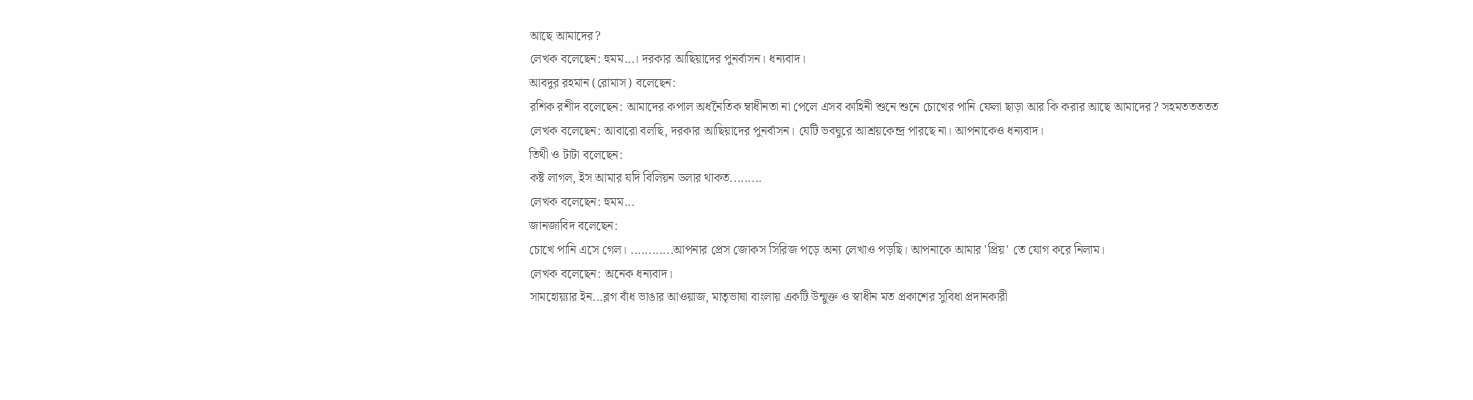আছে আমাদের?
লেখক বলেছেন: হুমম...। দরকার আছিয়াদের পুনর্বাসন। ধন্যবাদ।
আবদুর রহমান (রোমাস) বলেছেন:
রশিক রশীদ বলেছেন: আমাদের কপাল অর্ধনৈতিক ম্বাধীনতা না পেলে এসব কাহিনী শুনে শুনে চোখের পানি ফেলা ছাড়া আর কি করার আছে আমাদের? সহমততততত
লেখক বলেছেন: আবারো বলছি, দরকার আছিয়াদের পুনর্বাসন। যেটি ভবঘুরে আশ্রয়কেন্দ্র পারছে না। আপনাকেও ধন্যবাদ।
তিথী ও টাটা বলেছেন:
কষ্ট লাগল, ইস আমার যদি বিলিয়ন ডলার থাকত.........
লেখক বলেছেন: হুমম...
জানজাবিদ বলেছেন:
চোখে পানি এসে গেল। ............আপনার প্রেস জোকস সিরিজ পড়ে অন্য লেখাও পড়ছি। আপনাকে আমার 'প্রিয়' তে যোগ করে নিলাম।
লেখক বলেছেন: অনেক ধন্যবাদ।
সামহোয়্যার ইন...ব্লগ বাঁধ ভাঙার আওয়াজ, মাতৃভাষা বাংলায় একটি উন্মুক্ত ও স্বাধীন মত প্রকাশের সুবিধা প্রদানকারী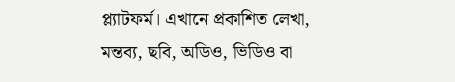প্ল্যাটফর্ম। এখানে প্রকাশিত লেখা, মন্তব্য, ছবি, অডিও, ভিডিও বা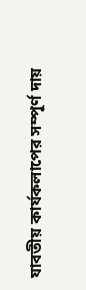যাবতীয় কার্যকলাপের সম্পূর্ণ দায়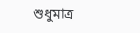শুধুমাত্র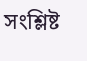সংশ্লিষ্ট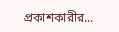প্রকাশকারীর...